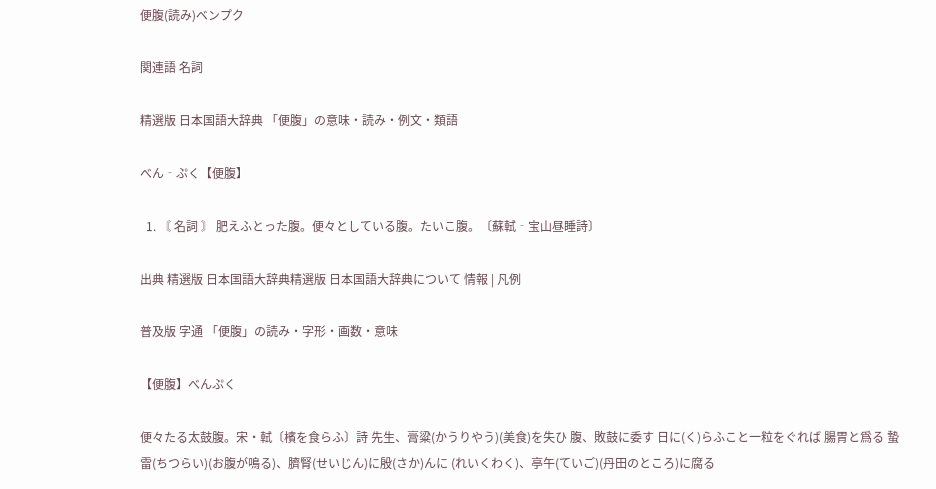便腹(読み)ベンプク

関連語 名詞

精選版 日本国語大辞典 「便腹」の意味・読み・例文・類語

べん‐ぷく【便腹】

  1. 〘 名詞 〙 肥えふとった腹。便々としている腹。たいこ腹。〔蘇軾‐宝山昼睡詩〕

出典 精選版 日本国語大辞典精選版 日本国語大辞典について 情報 | 凡例

普及版 字通 「便腹」の読み・字形・画数・意味

【便腹】べんぷく

便々たる太鼓腹。宋・軾〔檳を食らふ〕詩 先生、膏粱(かうりやう)(美食)を失ひ 腹、敗鼓に委す 日に(く)らふこと一粒をぐれば 腸胃と爲る 蟄雷(ちつらい)(お腹が鳴る)、臍腎(せいじん)に殷(さか)んに (れいくわく)、亭午(ていご)(丹田のところ)に腐る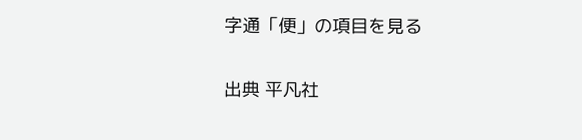字通「便」の項目を見る

出典 平凡社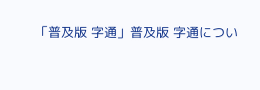「普及版 字通」普及版 字通につい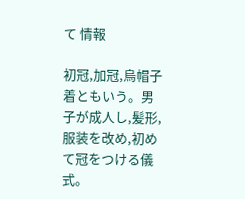て 情報

初冠,加冠,烏帽子着ともいう。男子が成人し,髪形,服装を改め,初めて冠をつける儀式。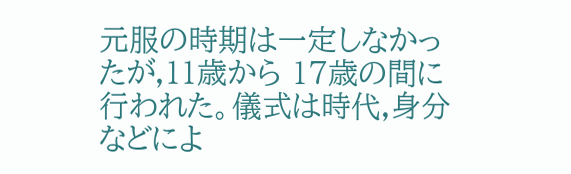元服の時期は一定しなかったが,11歳から 17歳の間に行われた。儀式は時代,身分などによ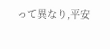って異なり,平安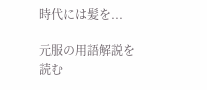時代には髪を...

元服の用語解説を読む